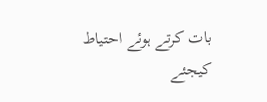بات کرتے ہوئے احتیاط کیجئے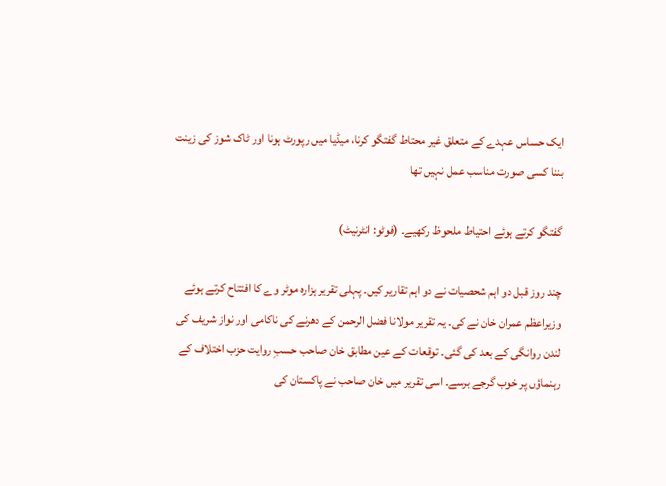ایک حساس عہدے کے متعلق غیر محتاط گفتگو کرنا، میڈیا میں رپورٹ ہونا اور ٹاک شوز کی زینت بننا کسی صورت مناسب عمل نہیں تھا

گفتگو کرتے ہوئے احتیاط ملحوظ رکھیے۔ (فوٹو: انٹرنیٹ)

چند روز قبل دو اہم شحصیات نے دو اہم تقاریر کیں۔ پہلی تقریر ہزارہ موٹر وے کا افتتاح کرتے ہوئے وزیراعظم عمران خان نے کی۔ یہ تقریر مولانا فضل الرحمن کے دھرنے کی ناکامی اور نواز شریف کی لندن روانگی کے بعد کی گئی۔ توقعات کے عین مطابق خان صاحب حسبِ روایت حزب اختلاف کے رہنماؤں پر خوب گرجے برسے۔ اسی تقریر میں خان صاحب نے پاکستان کی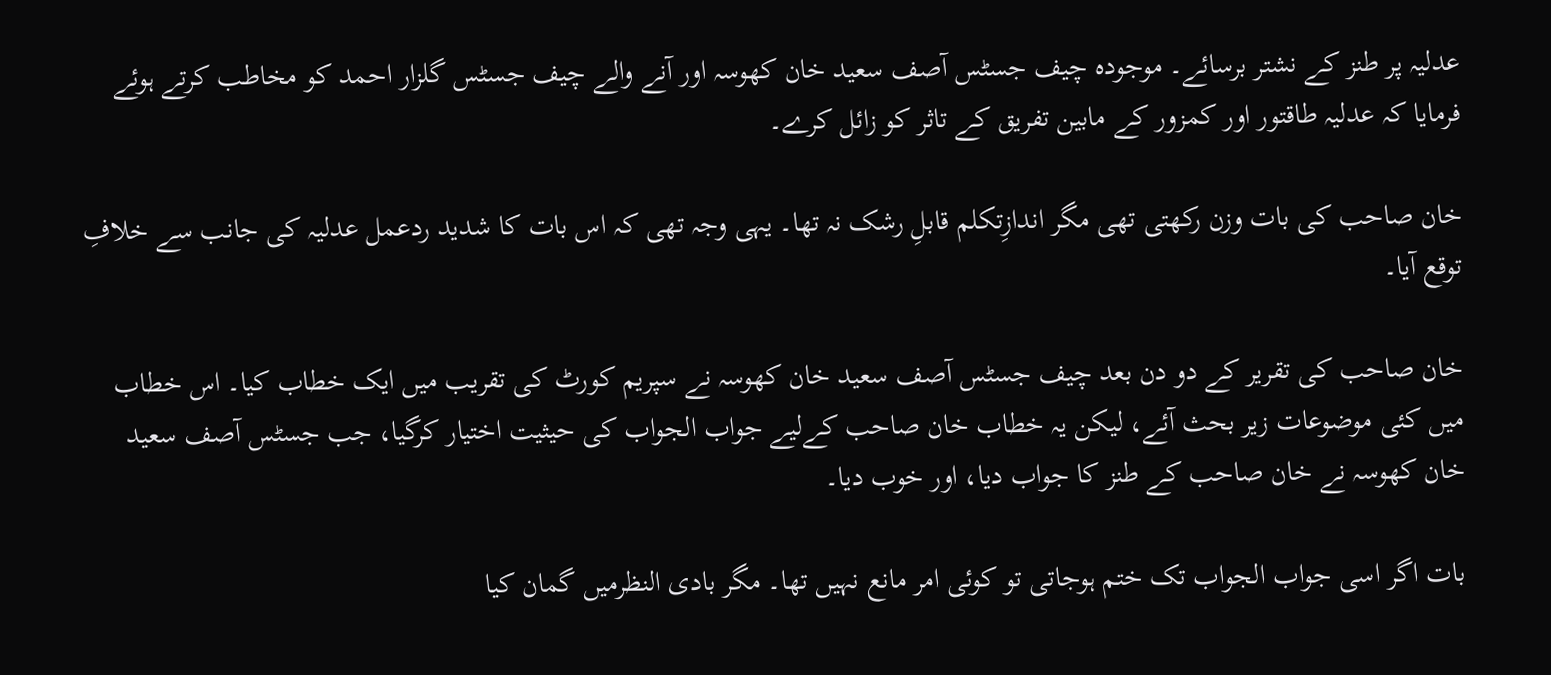عدلیہ پر طنز کے نشتر برسائے۔ موجودہ چیف جسٹس آصف سعید خان کھوسہ اور آنے والے چیف جسٹس گلزار احمد کو مخاطب کرتے ہوئے فرمایا کہ عدلیہ طاقتور اور کمزور کے مابین تفریق کے تاثر کو زائل کرے۔

خان صاحب کی بات وزن رکھتی تھی مگر اندازِتکلم قابلِ رشک نہ تھا۔ یہی وجہ تھی کہ اس بات کا شدید ردعمل عدلیہ کی جانب سے خلافِ توقع آیا۔

خان صاحب کی تقریر کے دو دن بعد چیف جسٹس آصف سعید خان کھوسہ نے سپریم کورٹ کی تقریب میں ایک خطاب کیا۔ اس خطاب میں کئی موضوعات زیر بحث آئے، لیکن یہ خطاب خان صاحب کےلیے جواب الجواب کی حیثیت اختیار کرگیا، جب جسٹس آصف سعید خان کھوسہ نے خان صاحب کے طنز کا جواب دیا، اور خوب دیا۔

بات اگر اسی جواب الجواب تک ختم ہوجاتی تو کوئی امر مانع نہیں تھا۔ مگر بادی النظرمیں گمان کیا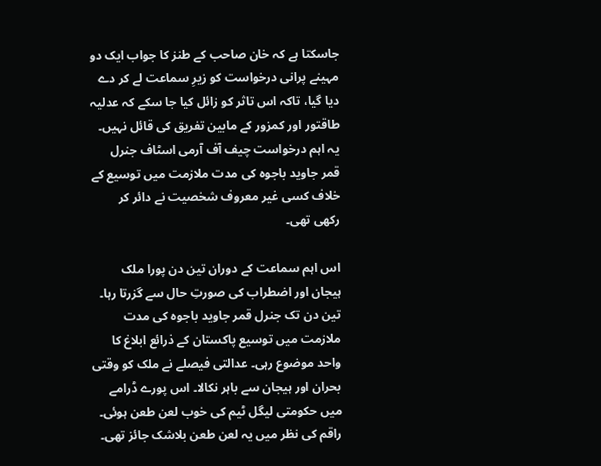جاسکتا ہے کہ خان صاحب کے طنز کا جواب ایک دو مہینے پرانی درخواست کو زیرِ سماعت لے کر دے دیا گیا، تاکہ اس تاثر کو زائل کیا جا سکے کہ عدلیہ طاقتور اور کمزور کے مابین تفریق کی قائل نہیں۔ یہ اہم درخواست چیف آف آرمی اسٹاف جنرل قمر جاوید باجوہ کی مدت ملازمت میں توسیع کے خلاف کسی غیر معروف شخصیت نے دائر کر رکھی تھی۔

اس اہم سماعت کے دوران تین دن پورا ملک ہیجان اور اضطراب کی صورتِ حال سے گزرتا رہا۔ تین دن تک جنرل قمر جاوید باجوہ کی مدت ملازمت میں توسیع پاکستان کے ذرائع ابلاغ کا واحد موضوع رہی۔ عدالتی فیصلے نے ملک کو وقتی بحران اور ہیجان سے باہر نکالا۔ اس پورے ڈرامے میں حکومتی لیگل ٹیم کی خوب لعن طعن ہوئی۔ راقم کی نظر میں یہ لعن طعن بلاشک جائز تھی۔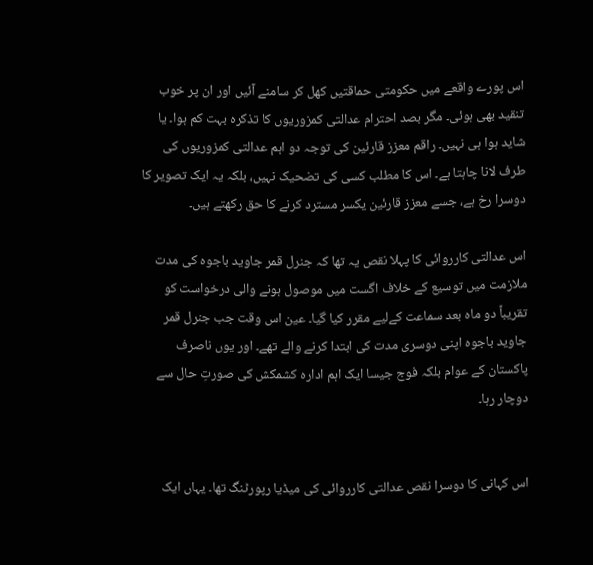اس پورے واقعے میں حکومتی حماقتیں کھل کر سامنے آئیں اور ان پر خوب تنقید بھی ہوئی۔ مگر بصد احترام عدالتی کمزوریوں کا تذکرہ بہت کم ہوا۔ یا شاید ہوا ہی نہیں۔ راقم معزز قارئین کی توجہ دو اہم عدالتی کمزوریوں کی طرف لانا چاہتا ہے۔ اس کا مطلب کسی کی تضحیک نہیں، بلکہ یہ ایک تصویر کا دوسرا رخ ہے، جسے معزز قارئین یکسر مسترد کرنے کا حق رکھتے ہیں۔

اس عدالتی کارروائی کا پہلا نقص یہ تھا کہ جنرل قمر جاوید باجوہ کی مدت ملازمت میں توسیع کے خلاف اگست میں موصول ہونے والی درخواست کو تقریباً دو ماہ بعد سماعت کےلیے مقرر کیا گیا۔ عین اس وقت جب جنرل قمر جاوید باجوہ اپنی دوسری مدت کی ابتدا کرنے والے تھے۔ اور یوں ناصرف پاکستان کے عوام بلکہ فوج جیسا ایک اہم ادارہ کشمکش کی صورتِ حال سے دوچار رہا۔


اس کہانی کا دوسرا نقص عدالتی کارروائی کی میڈیا رپورٹنگ تھا۔ یہاں ایک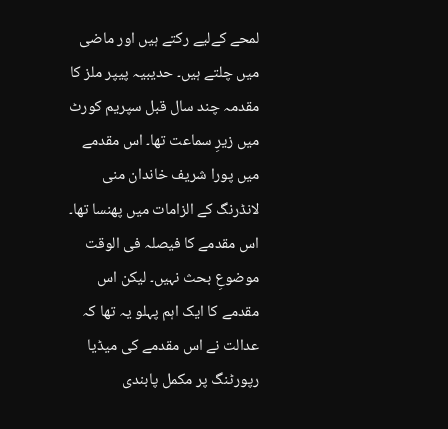لمحے کےلیے رکتے ہیں اور ماضی میں چلتے ہیں۔ حدیبیہ پیپر ملز کا مقدمہ چند سال قبل سپریم کورٹ میں زیرِ سماعت تھا۔ اس مقدمے میں پورا شریف خاندان منی لانڈرنگ کے الزامات میں پھنسا تھا۔ اس مقدمے کا فیصلہ فی الوقت موضوعِ بحث نہیں۔ لیکن اس مقدمے کا ایک اہم پہلو یہ تھا کہ عدالت نے اس مقدمے کی میڈیا رپورٹنگ پر مکمل پابندی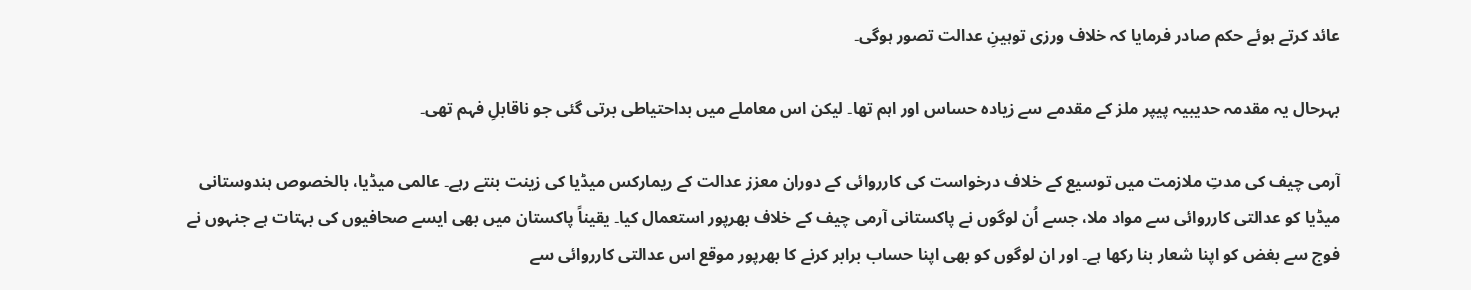عائد کرتے ہوئے حکم صادر فرمایا کہ خلاف ورزی توہینِ عدالت تصور ہوگی۔

بہرحال یہ مقدمہ حدیبیہ پیپر ملز کے مقدمے سے زیادہ حساس اور اہم تھا۔ لیکن اس معاملے میں بداحتیاطی برتی گئی جو ناقابلِ فہم تھی۔

آرمی چیف کی مدتِ ملازمت میں توسیع کے خلاف درخواست کی کارروائی کے دوران معزز عدالت کے ریمارکس میڈیا کی زینت بنتے رہے۔ عالمی میڈیا، بالخصوص ہندوستانی میڈیا کو عدالتی کارروائی سے مواد ملا، جسے اُن لوگوں نے پاکستانی آرمی چیف کے خلاف بھرپور استعمال کیا۔ یقیناً پاکستان میں بھی ایسے صحافیوں کی بہتات ہے جنہوں نے فوج سے بغض کو اپنا شعار بنا رکھا ہے۔ اور ان لوگوں کو بھی اپنا حساب برابر کرنے کا بھرپور موقع اس عدالتی کارروائی سے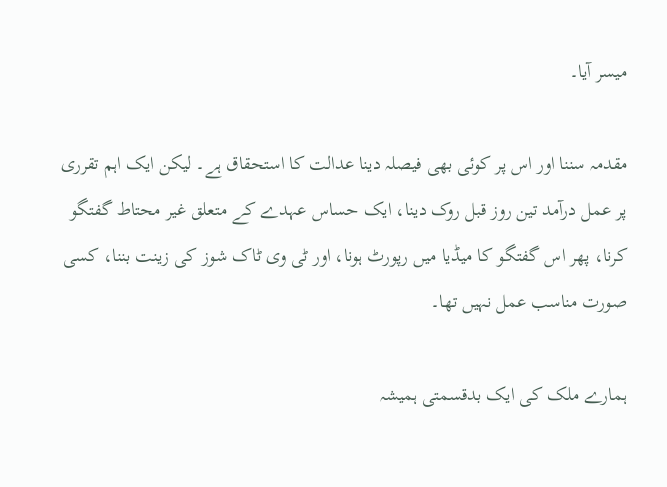میسر آیا۔

مقدمہ سننا اور اس پر کوئی بھی فیصلہ دینا عدالت کا استحقاق ہے۔ لیکن ایک اہم تقرری پر عمل درآمد تین روز قبل روک دینا، ایک حساس عہدے کے متعلق غیر محتاط گفتگو کرنا، پھر اس گفتگو کا میڈیا میں رپورٹ ہونا، اور ٹی وی ٹاک شوز کی زینت بننا، کسی صورت مناسب عمل نہیں تھا۔

ہمارے ملک کی ایک بدقسمتی ہمیشہ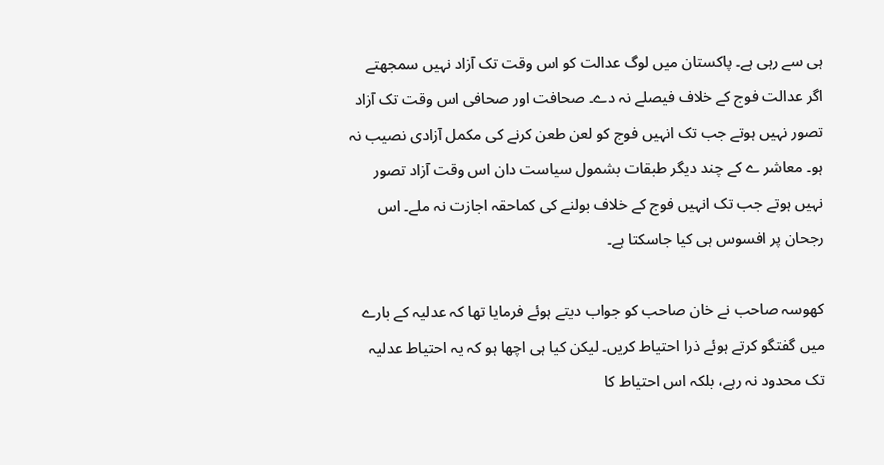ہی سے رہی ہے۔ پاکستان میں لوگ عدالت کو اس وقت تک آزاد نہیں سمجھتے اگر عدالت فوج کے خلاف فیصلے نہ دے۔ صحافت اور صحافی اس وقت تک آزاد تصور نہیں ہوتے جب تک انہیں فوج کو لعن طعن کرنے کی مکمل آزادی نصیب نہ ہو۔ معاشر ے کے چند دیگر طبقات بشمول سیاست دان اس وقت آزاد تصور نہیں ہوتے جب تک انہیں فوج کے خلاف بولنے کی کماحقہ اجازت نہ ملے۔ اس رجحان پر افسوس ہی کیا جاسکتا ہے۔

کھوسہ صاحب نے خان صاحب کو جواب دیتے ہوئے فرمایا تھا کہ عدلیہ کے بارے میں گفتگو کرتے ہوئے ذرا احتیاط کریں۔ لیکن کیا ہی اچھا ہو کہ یہ احتیاط عدلیہ تک محدود نہ رہے، بلکہ اس احتیاط کا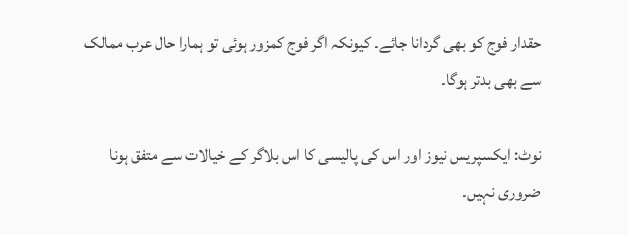حقدار فوج کو بھی گردانا جائے۔ کیونکہ اگر فوج کمزور ہوئی تو ہمارا حال عرب ممالک سے بھی بدتر ہوگا۔

نوٹ: ایکسپریس نیوز اور اس کی پالیسی کا اس بلاگر کے خیالات سے متفق ہونا ضروری نہیں۔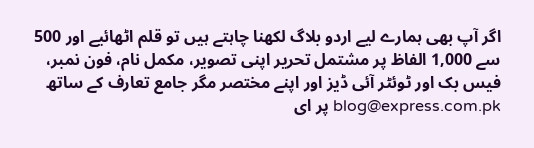اگر آپ بھی ہمارے لیے اردو بلاگ لکھنا چاہتے ہیں تو قلم اٹھائیے اور 500 سے 1,000 الفاظ پر مشتمل تحریر اپنی تصویر، مکمل نام، فون نمبر، فیس بک اور ٹوئٹر آئی ڈیز اور اپنے مختصر مگر جامع تعارف کے ساتھ blog@express.com.pk پر ای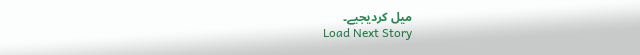میل کردیجیے۔
Load Next Story